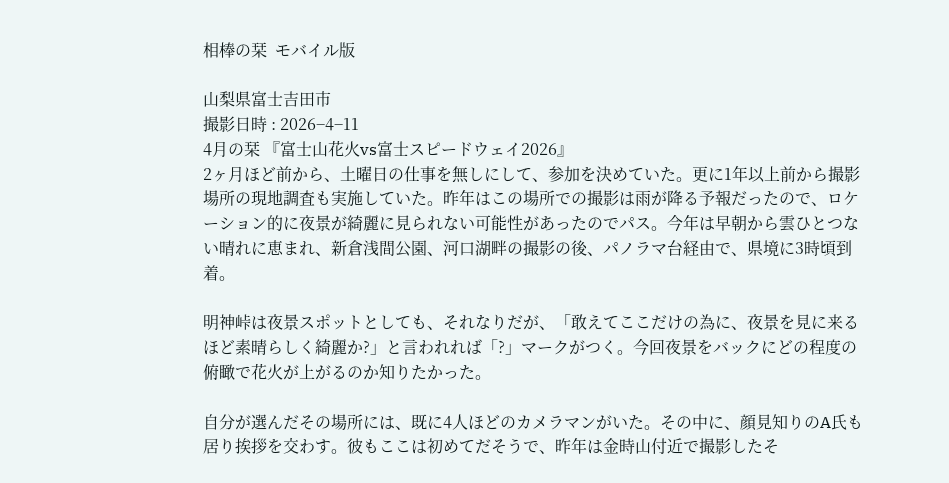相棒の栞  モバイル版

山梨県富士吉田市
撮影日時 : 2026−4−11
4月の栞 『富士山花火vs富士スピードウェイ2026』
2ヶ月ほど前から、土曜日の仕事を無しにして、参加を決めていた。更に1年以上前から撮影場所の現地調査も実施していた。昨年はこの場所での撮影は雨が降る予報だったので、ロケーション的に夜景が綺麗に見られない可能性があったのでパス。今年は早朝から雲ひとつない晴れに恵まれ、新倉浅間公園、河口湖畔の撮影の後、パノラマ台経由で、県境に3時頃到着。

明神峠は夜景スポットとしても、それなりだが、「敢えてここだけの為に、夜景を見に来るほど素晴らしく綺麗か?」と言われれば「?」マークがつく。今回夜景をバックにどの程度の俯瞰で花火が上がるのか知りたかった。

自分が選んだその場所には、既に4人ほどのカメラマンがいた。その中に、顔見知りのA氏も居り挨拶を交わす。彼もここは初めてだそうで、昨年は金時山付近で撮影したそ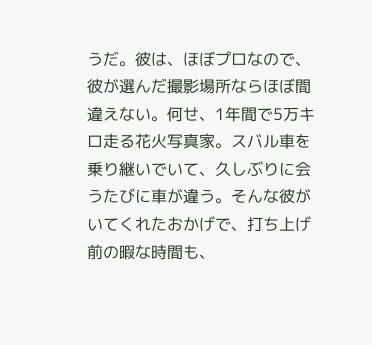うだ。彼は、ほぼプロなので、彼が選んだ撮影場所ならほぼ間違えない。何せ、1年間で5万キロ走る花火写真家。スバル車を乗り継いでいて、久しぶりに会うたびに車が違う。そんな彼がいてくれたおかげで、打ち上げ前の暇な時間も、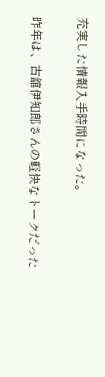充実した情報入手時間になった。

昨年は、古舘伊知郎さんの軽快なトークだった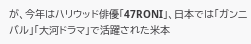が、今年はハリウッド俳優「47RONI」、日本では「ガンニバル」「大河ドラマ」で活躍された米本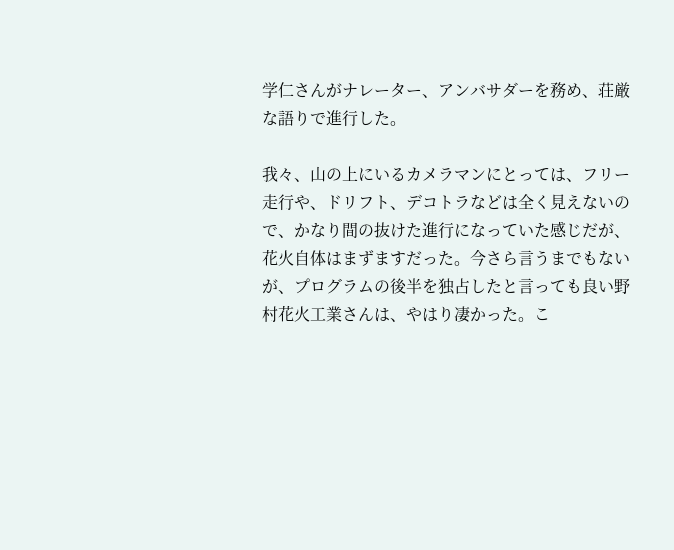学仁さんがナレーター、アンバサダーを務め、荘厳な語りで進行した。

我々、山の上にいるカメラマンにとっては、フリー走行や、ドリフト、デコトラなどは全く見えないので、かなり間の抜けた進行になっていた感じだが、花火自体はまずますだった。今さら言うまでもないが、プログラムの後半を独占したと言っても良い野村花火工業さんは、やはり凄かった。こ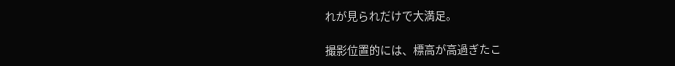れが見られだけで大満足。

撮影位置的には、標高が高過ぎたこ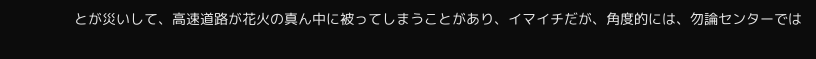とが災いして、高速道路が花火の真ん中に被ってしまうことがあり、イマイチだが、角度的には、勿論センターでは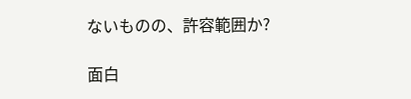ないものの、許容範囲か?

面白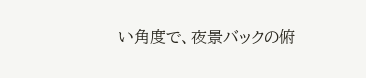い角度で、夜景バックの俯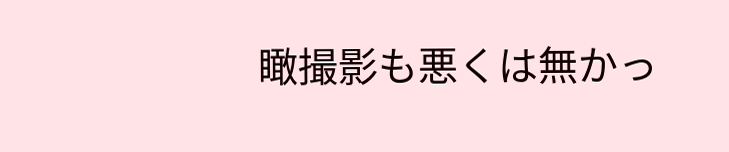瞰撮影も悪くは無かっ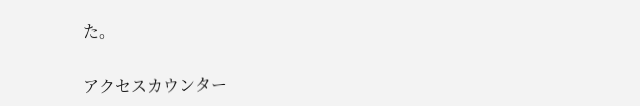た。

アクセスカウンター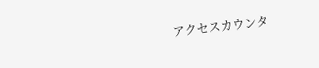アクセスカウンタ